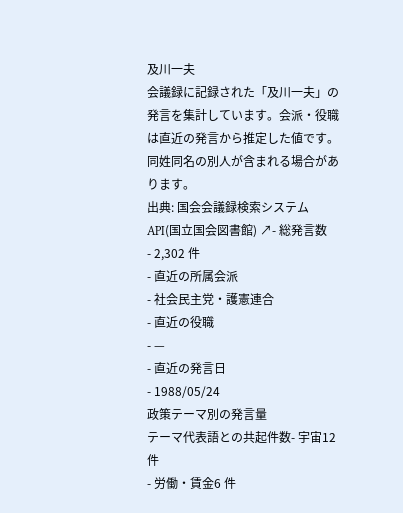及川一夫
会議録に記録された「及川一夫」の発言を集計しています。会派・役職は直近の発言から推定した値です。同姓同名の別人が含まれる場合があります。
出典: 国会会議録検索システム API(国立国会図書館) ↗- 総発言数
- 2,302 件
- 直近の所属会派
- 社会民主党・護憲連合
- 直近の役職
- —
- 直近の発言日
- 1988/05/24
政策テーマ別の発言量
テーマ代表語との共起件数- 宇宙12 件
- 労働・賃金6 件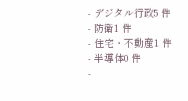- デジタル行政5 件
- 防衛1 件
- 住宅・不動産1 件
- 半導体0 件
-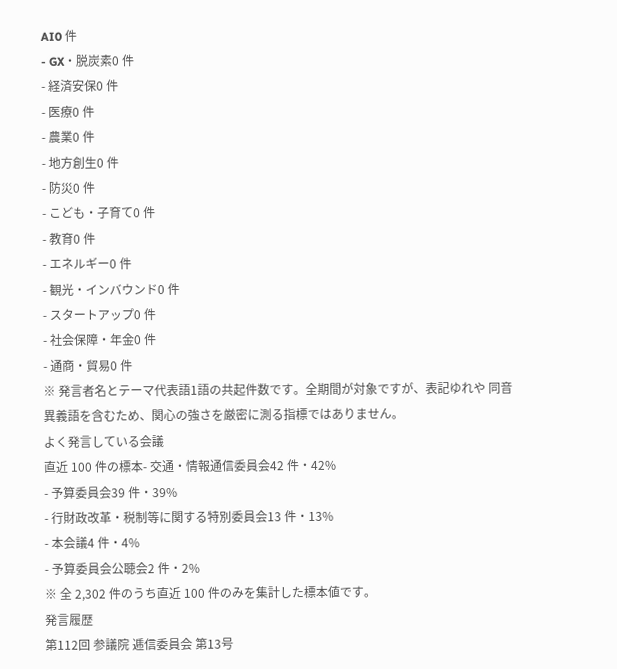AI0 件
- GX・脱炭素0 件
- 経済安保0 件
- 医療0 件
- 農業0 件
- 地方創生0 件
- 防災0 件
- こども・子育て0 件
- 教育0 件
- エネルギー0 件
- 観光・インバウンド0 件
- スタートアップ0 件
- 社会保障・年金0 件
- 通商・貿易0 件
※ 発言者名とテーマ代表語1語の共起件数です。全期間が対象ですが、表記ゆれや 同音異義語を含むため、関心の強さを厳密に測る指標ではありません。
よく発言している会議
直近 100 件の標本- 交通・情報通信委員会42 件・42%
- 予算委員会39 件・39%
- 行財政改革・税制等に関する特別委員会13 件・13%
- 本会議4 件・4%
- 予算委員会公聴会2 件・2%
※ 全 2,302 件のうち直近 100 件のみを集計した標本値です。
発言履歴
第112回 参議院 逓信委員会 第13号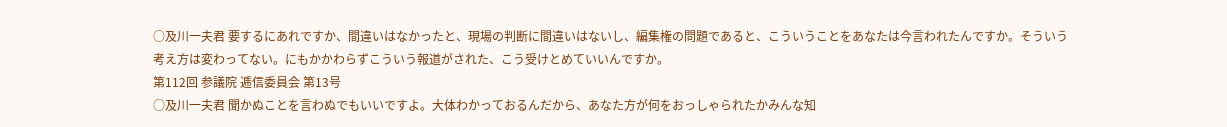○及川一夫君 要するにあれですか、間違いはなかったと、現場の判断に間違いはないし、編集権の問題であると、こういうことをあなたは今言われたんですか。そういう考え方は変わってない。にもかかわらずこういう報道がされた、こう受けとめていいんですか。
第112回 参議院 逓信委員会 第13号
○及川一夫君 聞かぬことを言わぬでもいいですよ。大体わかっておるんだから、あなた方が何をおっしゃられたかみんな知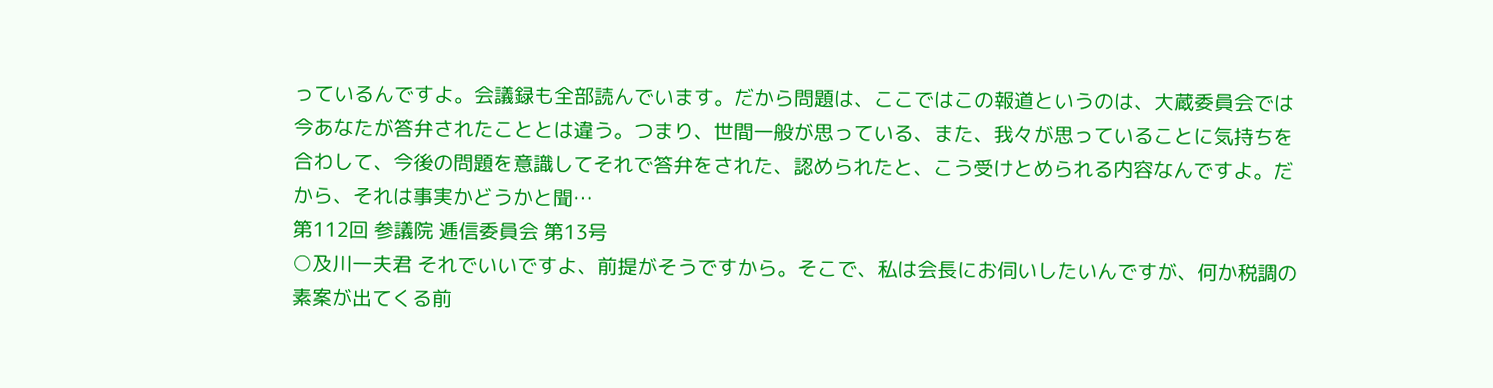っているんですよ。会議録も全部読んでいます。だから問題は、ここではこの報道というのは、大蔵委員会では今あなたが答弁されたこととは違う。つまり、世間一般が思っている、また、我々が思っていることに気持ちを合わして、今後の問題を意識してそれで答弁をされた、認められたと、こう受けとめられる内容なんですよ。だから、それは事実かどうかと聞…
第112回 参議院 逓信委員会 第13号
○及川一夫君 それでいいですよ、前提がそうですから。そこで、私は会長にお伺いしたいんですが、何か税調の素案が出てくる前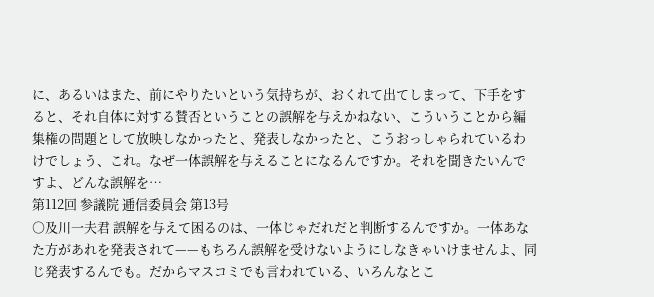に、あるいはまた、前にやりたいという気持ちが、おくれて出てしまって、下手をすると、それ自体に対する賛否ということの誤解を与えかねない、こういうことから編集権の問題として放映しなかったと、発表しなかったと、こうおっしゃられているわけでしょう、これ。なぜ一体誤解を与えることになるんですか。それを聞きたいんですよ、どんな誤解を…
第112回 参議院 逓信委員会 第13号
○及川一夫君 誤解を与えて困るのは、一体じゃだれだと判断するんですか。一体あなた方があれを発表されて——もちろん誤解を受けないようにしなきゃいけませんよ、同じ発表するんでも。だからマスコミでも言われている、いろんなとこ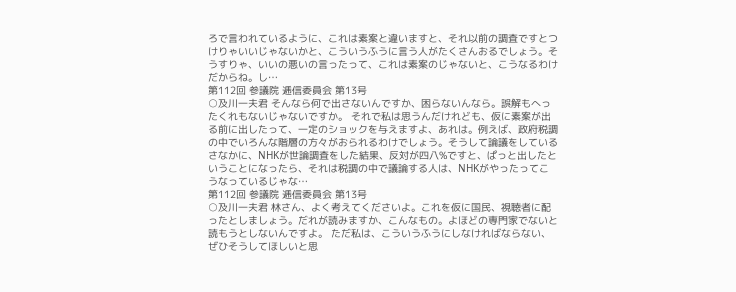ろで言われているように、これは素案と違いますと、それ以前の調査ですとつけりゃいいじゃないかと、こういうふうに言う人がたくさんおるでしょう。そうすりゃ、いいの悪いの言ったって、これは素案のじゃないと、こうなるわけだからね。し…
第112回 参議院 逓信委員会 第13号
○及川一夫君 そんなら何で出さないんですか、困らないんなら。誤解もへったくれもないじゃないですか。 それで私は思うんだけれども、仮に素案が出る前に出したって、一定のショックを与えますよ、あれは。例えば、政府税調の中でいろんな階層の方々がおられるわけでしょう。そうして論議をしているさなかに、NHKが世論調査をした結果、反対が四八%ですと、ぱっと出したということになったら、それは税調の中で議論する人は、NHKがやったってこうなっているじゃな…
第112回 参議院 逓信委員会 第13号
○及川一夫君 林さん、よく考えてくださいよ。これを仮に国民、視聴者に配ったとしましょう。だれが読みますか、こんなもの。よほどの専門家でないと読もうとしないんですよ。 ただ私は、こういうふうにしなければならない、ぜひそうしてほしいと思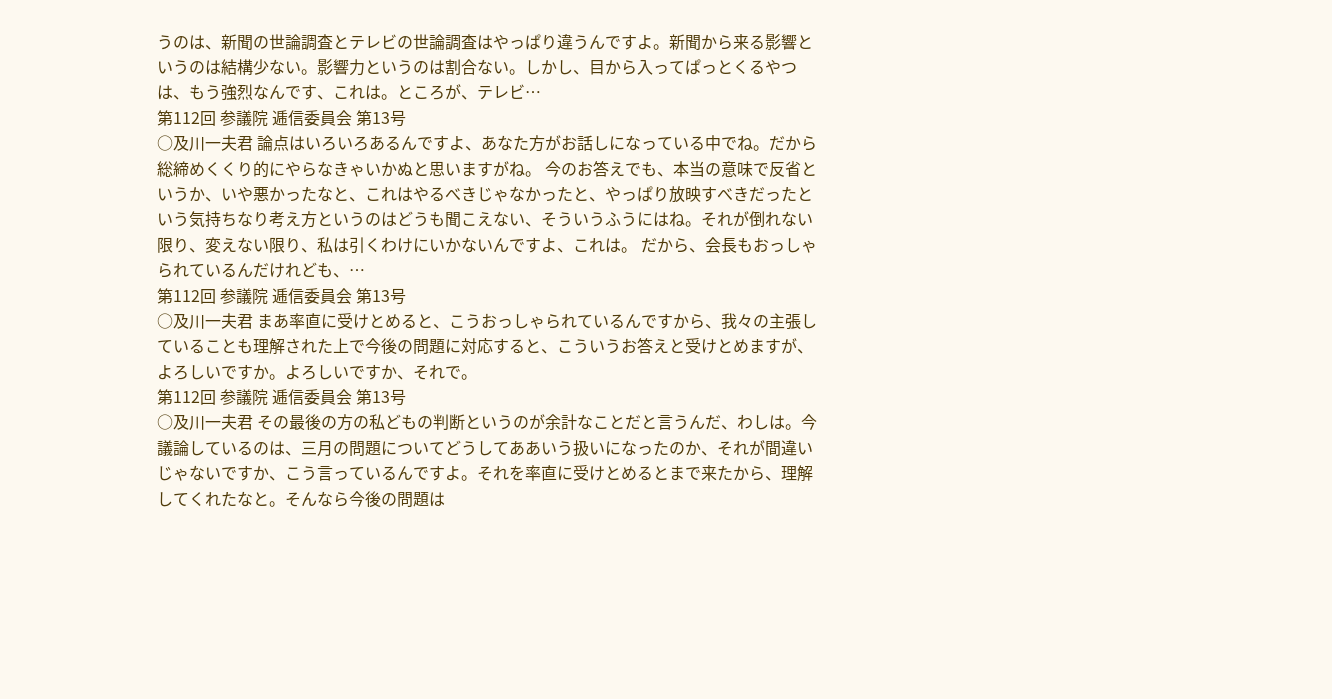うのは、新聞の世論調査とテレビの世論調査はやっぱり違うんですよ。新聞から来る影響というのは結構少ない。影響力というのは割合ない。しかし、目から入ってぱっとくるやつは、もう強烈なんです、これは。ところが、テレビ…
第112回 参議院 逓信委員会 第13号
○及川一夫君 論点はいろいろあるんですよ、あなた方がお話しになっている中でね。だから総締めくくり的にやらなきゃいかぬと思いますがね。 今のお答えでも、本当の意味で反省というか、いや悪かったなと、これはやるべきじゃなかったと、やっぱり放映すべきだったという気持ちなり考え方というのはどうも聞こえない、そういうふうにはね。それが倒れない限り、変えない限り、私は引くわけにいかないんですよ、これは。 だから、会長もおっしゃられているんだけれども、…
第112回 参議院 逓信委員会 第13号
○及川一夫君 まあ率直に受けとめると、こうおっしゃられているんですから、我々の主張していることも理解された上で今後の問題に対応すると、こういうお答えと受けとめますが、よろしいですか。よろしいですか、それで。
第112回 参議院 逓信委員会 第13号
○及川一夫君 その最後の方の私どもの判断というのが余計なことだと言うんだ、わしは。今議論しているのは、三月の問題についてどうしてああいう扱いになったのか、それが間違いじゃないですか、こう言っているんですよ。それを率直に受けとめるとまで来たから、理解してくれたなと。そんなら今後の問題は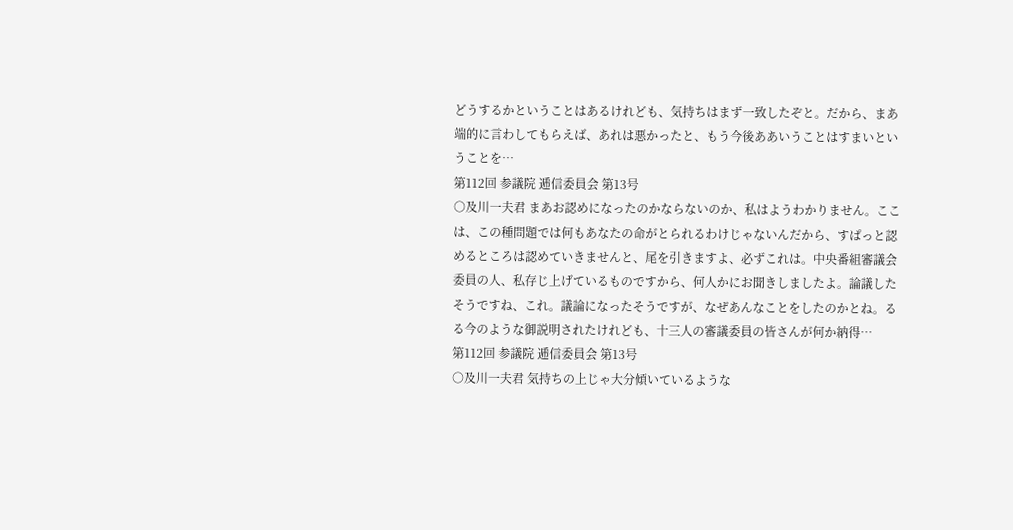どうするかということはあるけれども、気持ちはまず一致したぞと。だから、まあ端的に言わしてもらえば、あれは悪かったと、もう今後ああいうことはすまいということを…
第112回 参議院 逓信委員会 第13号
○及川一夫君 まあお認めになったのかならないのか、私はようわかりません。ここは、この種問題では何もあなたの命がとられるわけじゃないんだから、すぱっと認めるところは認めていきませんと、尾を引きますよ、必ずこれは。中央番組審議会委員の人、私存じ上げているものですから、何人かにお聞きしましたよ。論議したそうですね、これ。議論になったそうですが、なぜあんなことをしたのかとね。るる今のような御説明されたけれども、十三人の審議委員の皆さんが何か納得…
第112回 参議院 逓信委員会 第13号
○及川一夫君 気持ちの上じゃ大分傾いているような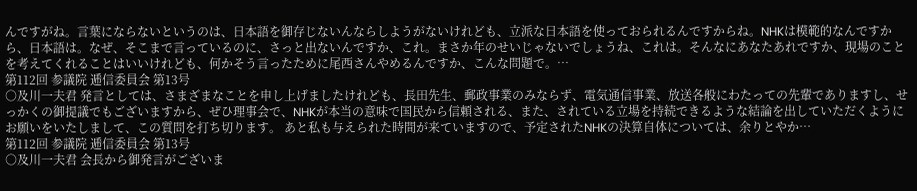んですがね。言葉にならないというのは、日本語を御存じないんならしようがないけれども、立派な日本語を使っておられるんですからね。NHKは模範的なんですから、日本語は。なぜ、そこまで言っているのに、さっと出ないんですか、これ。まさか年のせいじゃないでしょうね、これは。そんなにあなたあれですか、現場のことを考えてくれることはいいけれども、何かそう言ったために尾西さんやめるんですか、こんな問題で。…
第112回 参議院 逓信委員会 第13号
○及川一夫君 発言としては、さまざまなことを申し上げましたけれども、長田先生、郵政事業のみならず、電気通信事業、放送各般にわたっての先輩でありますし、せっかくの御提議でもございますから、ぜひ理事会で、NHKが本当の意味で国民から信頼される、また、されている立場を持続できるような結論を出していただくようにお願いをいたしまして、この質問を打ち切ります。 あと私も与えられた時間が来ていますので、予定されたNHKの決算自体については、余りとやか…
第112回 参議院 逓信委員会 第13号
○及川一夫君 会長から御発言がございま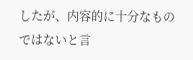したが、内容的に十分なものではないと言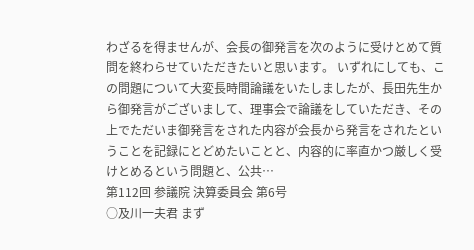わざるを得ませんが、会長の御発言を次のように受けとめて質問を終わらせていただきたいと思います。 いずれにしても、この問題について大変長時間論議をいたしましたが、長田先生から御発言がございまして、理事会で論議をしていただき、その上でただいま御発言をされた内容が会長から発言をされたということを記録にとどめたいことと、内容的に率直かつ厳しく受けとめるという問題と、公共…
第112回 参議院 決算委員会 第6号
○及川一夫君 まず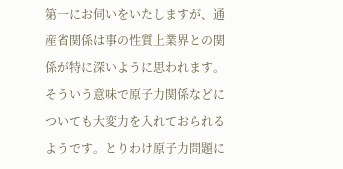第一にお伺いをいたしますが、通産省関係は事の性質上業界との関係が特に深いように思われます。そういう意味で原子力関係などについても大変力を入れておられるようです。とりわけ原子力問題に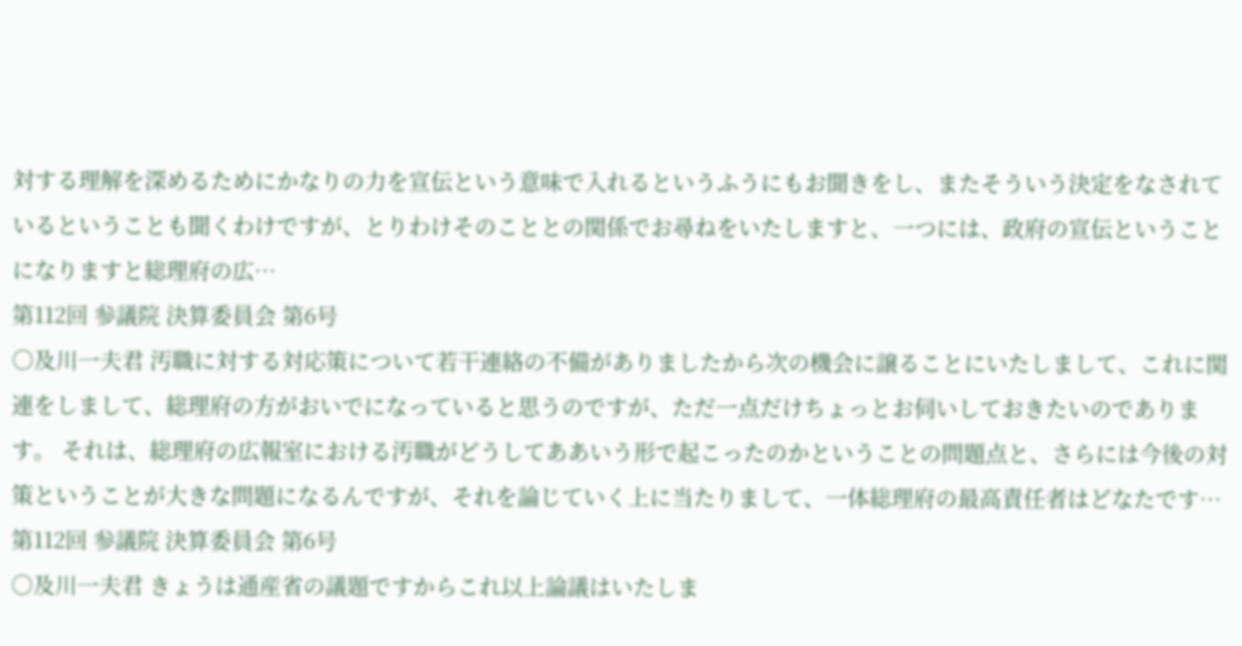対する理解を深めるためにかなりの力を宣伝という意味で入れるというふうにもお聞きをし、またそういう決定をなされているということも聞くわけですが、とりわけそのこととの関係でお尋ねをいたしますと、一つには、政府の宣伝ということになりますと総理府の広…
第112回 参議院 決算委員会 第6号
○及川一夫君 汚職に対する対応策について若干連絡の不備がありましたから次の機会に譲ることにいたしまして、これに関連をしまして、総理府の方がおいでになっていると思うのですが、ただ一点だけちょっとお伺いしておきたいのであります。 それは、総理府の広報室における汚職がどうしてああいう形で起こったのかということの問題点と、さらには今後の対策ということが大きな問題になるんですが、それを論じていく上に当たりまして、一体総理府の最高責任者はどなたです…
第112回 参議院 決算委員会 第6号
○及川一夫君 きょうは通産省の議題ですからこれ以上論議はいたしま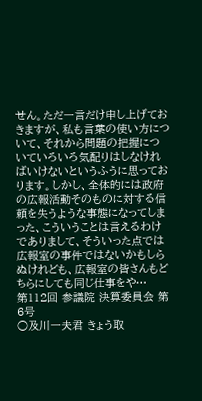せん。ただ一言だけ申し上げておきますが、私も言葉の使い方について、それから問題の把握についていろいろ気配りはしなければいけないというふうに思っております。しかし、全体的には政府の広報活動そのものに対する信頼を失うような事態になってしまった、こういうことは言えるわけでありまして、そういった点では広報室の事件ではないかもしらぬけれども、広報室の皆さんもどちらにしても同じ仕事をや…
第112回 参議院 決算委員会 第6号
○及川一夫君 きょう取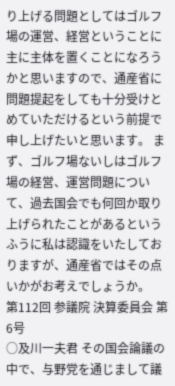り上げる問題としてはゴルフ場の運営、経営ということに主に主体を置くことになろうかと思いますので、通産省に問題提起をしても十分受けとめていただけるという前提で申し上げたいと思います。 まず、ゴルフ場ないしはゴルフ場の経営、運営問題について、過去国会でも何回か取り上げられたことがあるというふうに私は認識をいたしておりますが、通産省ではその点いかがお考えでしょうか。
第112回 参議院 決算委員会 第6号
○及川一夫君 その国会論議の中で、与野党を通じまして議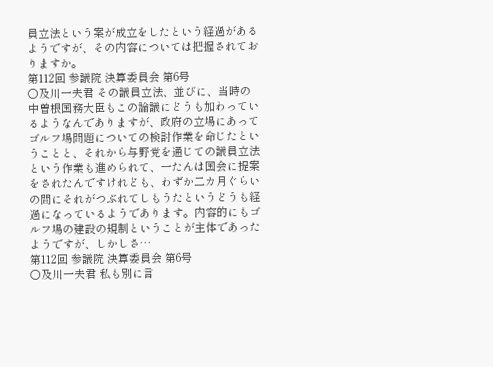員立法という案が成立をしたという経過があるようですが、その内容については把握されておりますか。
第112回 参議院 決算委員会 第6号
○及川一夫君 その議員立法、並びに、当時の中曽根国務大臣もこの論議にどうも加わっているようなんでありますが、政府の立場にあってゴルフ場問題についての検討作業を命じたということと、それから与野党を通じての議員立法という作業も進められて、一たんは国会に提案をされたんですけれども、わずか二カ月ぐらいの間にそれがつぶれてしもうたというどうも経過になっているようであります。内容的にもゴルフ場の建設の規制ということが主体であったようですが、しかしさ…
第112回 参議院 決算委員会 第6号
○及川一夫君 私も別に言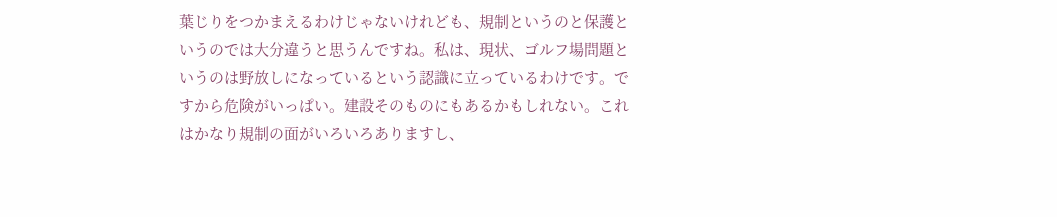葉じりをつかまえるわけじゃないけれども、規制というのと保護というのでは大分違うと思うんですね。私は、現状、ゴルフ場問題というのは野放しになっているという認識に立っているわけです。ですから危険がいっぱい。建設そのものにもあるかもしれない。これはかなり規制の面がいろいろありますし、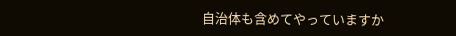自治体も含めてやっていますか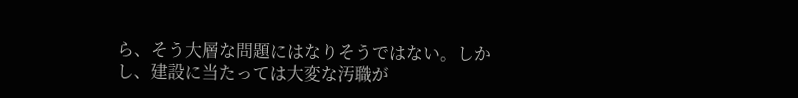ら、そう大層な問題にはなりそうではない。しかし、建設に当たっては大変な汚職が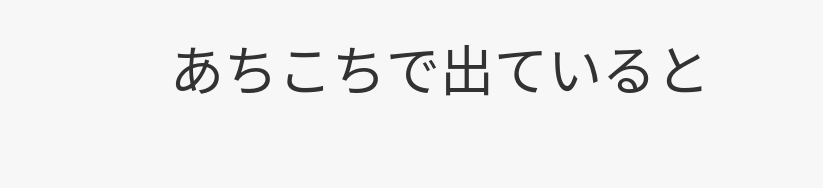あちこちで出ていると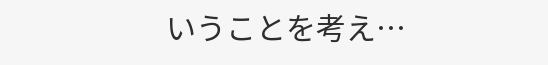いうことを考え…